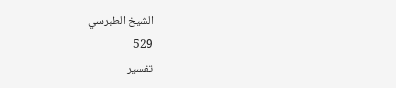الشيخ الطبرسي
529
تفسير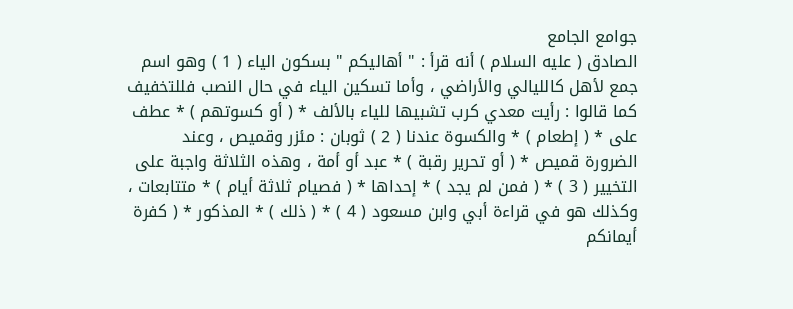جوامع الجامع
الصادق ( عليه السلام ) أنه قرأ : " أهاليكم " بسكون الياء ( 1 ) وهو اسم جمع لأهل كالليالي والأراضي ، وأما تسكين الياء في حال النصب فللتخفيف كما قالوا : رأيت معدي كرب تشبيها للياء بالألف * ( أو كسوتهم ) * عطف على * ( إطعام ) * والكسوة عندنا ( 2 ) ثوبان : مئزر وقميص ، وعند الضرورة قميص * ( أو تحرير رقبة ) * عبد أو أمة ، وهذه الثلاثة واجبة على التخيير ( 3 ) * ( فمن لم يجد ) * إحداها * ( فصيام ثلاثة أيام ) * متتابعات ، وكذلك هو في قراءة أبي وابن مسعود ( 4 ) * ( ذلك ) * المذكور * ( كفرة أيمانكم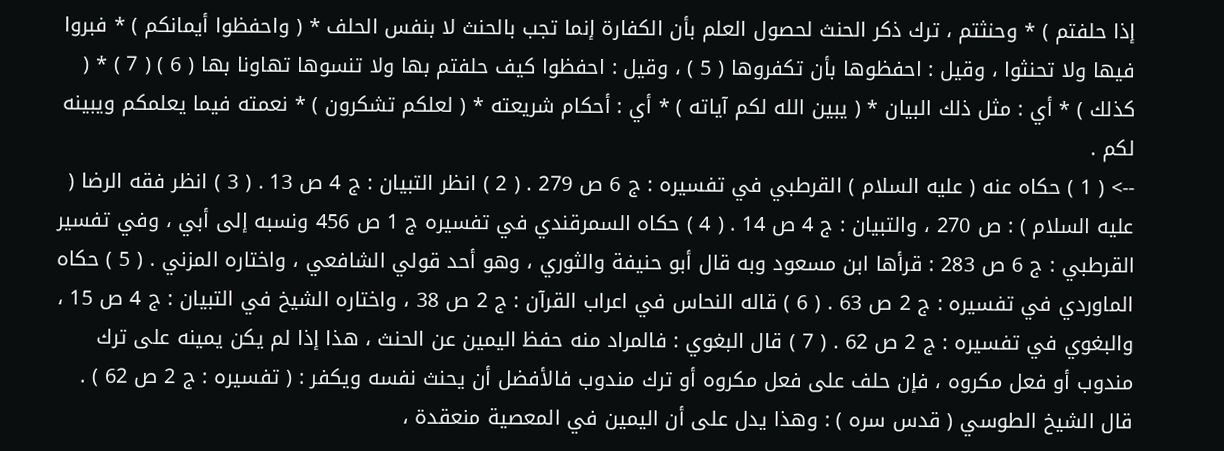إذا حلفتم ) * وحنثتم ، ترك ذكر الحنث لحصول العلم بأن الكفارة إنما تجب بالحنث لا بنفس الحلف * ( واحفظوا أيمانكم ) * فبروا فيها ولا تحنثوا ، وقيل : احفظوها بأن تكفروها ( 5 ) ، وقيل : احفظوا كيف حلفتم بها ولا تنسوها تهاونا بها ( 6 ) ( 7 ) * ( كذلك ) * أي : مثل ذلك البيان * ( يبين الله لكم آياته ) * أي : أحكام شريعته * ( لعلكم تشكرون ) * نعمته فيما يعلمكم ويبينه لكم .
--> ( 1 ) حكاه عنه ( عليه السلام ) القرطبي في تفسيره : ج 6 ص 279 . ( 2 ) انظر التبيان : ج 4 ص 13 . ( 3 ) انظر فقه الرضا ( عليه السلام ) : ص 270 ، والتبيان : ج 4 ص 14 . ( 4 ) حكاه السمرقندي في تفسيره ج 1 ص 456 ونسبه إلى أبي ، وفي تفسير القرطبي : ج 6 ص 283 : قرأها ابن مسعود وبه قال أبو حنيفة والثوري ، وهو أحد قولي الشافعي ، واختاره المزني . ( 5 ) حكاه الماوردي في تفسيره : ج 2 ص 63 . ( 6 ) قاله النحاس في اعراب القرآن : ج 2 ص 38 ، واختاره الشيخ في التبيان : ج 4 ص 15 ، والبغوي في تفسيره : ج 2 ص 62 . ( 7 ) قال البغوي : فالمراد منه حفظ اليمين عن الحنث ، هذا إذا لم يكن يمينه على ترك مندوب أو فعل مكروه ، فإن حلف على فعل مكروه أو ترك مندوب فالأفضل أن يحنث نفسه ويكفر : ( تفسيره : ج 2 ص 62 ) . قال الشيخ الطوسي ( قدس سره ) : وهذا يدل على أن اليمين في المعصية منعقدة ،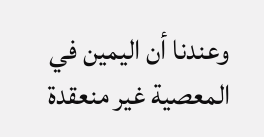وعندنا أن اليمين في المعصية غير منعقدة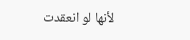لأنها لو انعقدت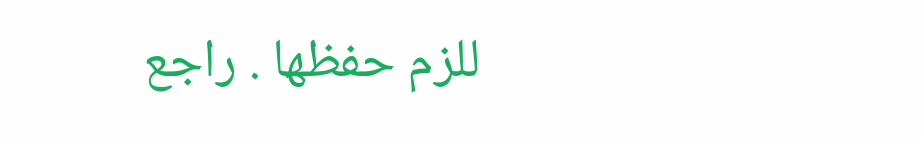للزم حفظها . راجع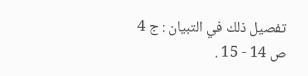تفصيل ذلك في التبيان : ج 4 ص 14 - 15 .